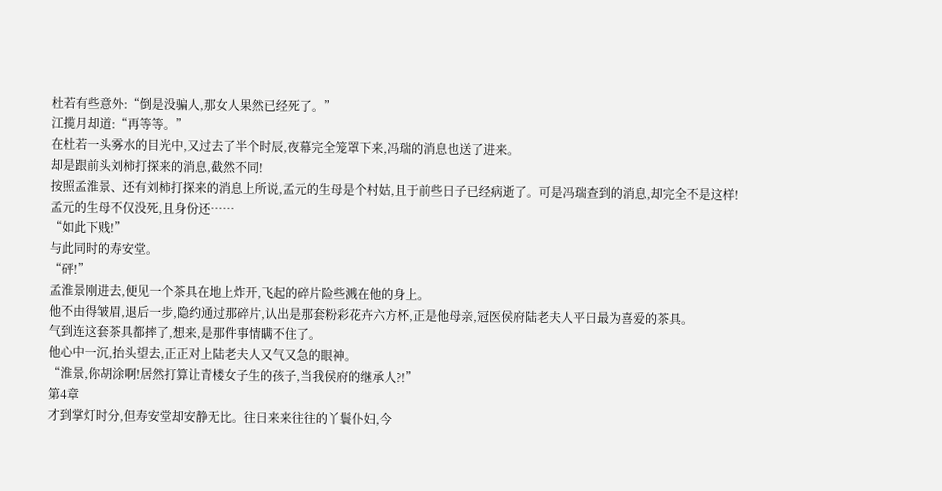杜若有些意外:“倒是没骗人,那女人果然已经死了。”
江揽月却道:“再等等。”
在杜若一头雾水的目光中,又过去了半个时辰,夜幕完全笼罩下来,冯瑞的消息也送了进来。
却是跟前头刘柿打探来的消息,截然不同!
按照孟淮景、还有刘柿打探来的消息上所说,孟元的生母是个村姑,且于前些日子已经病逝了。可是冯瑞查到的消息,却完全不是这样!
孟元的生母不仅没死,且身份还……
“如此下贱!”
与此同时的寿安堂。
“砰!”
孟淮景刚进去,便见一个茶具在地上炸开,飞起的碎片险些溅在他的身上。
他不由得皱眉,退后一步,隐约通过那碎片,认出是那套粉彩花卉六方杯,正是他母亲,冠医侯府陆老夫人平日最为喜爱的茶具。
气到连这套茶具都摔了,想来,是那件事情瞒不住了。
他心中一沉,抬头望去,正正对上陆老夫人又气又急的眼神。
“淮景,你胡涂啊!居然打算让青楼女子生的孩子,当我侯府的继承人?!”
第4章
才到掌灯时分,但寿安堂却安静无比。往日来来往往的丫鬟仆妇,今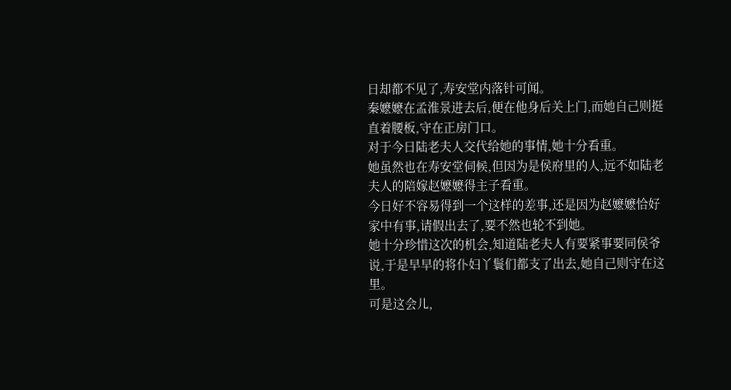日却都不见了,寿安堂内落针可闻。
秦嬷嬷在孟淮景进去后,便在他身后关上门,而她自己则挺直着腰板,守在正房门口。
对于今日陆老夫人交代给她的事情,她十分看重。
她虽然也在寿安堂伺候,但因为是侯府里的人,远不如陆老夫人的陪嫁赵嬷嬷得主子看重。
今日好不容易得到一个这样的差事,还是因为赵嬷嬷恰好家中有事,请假出去了,要不然也轮不到她。
她十分珍惜这次的机会,知道陆老夫人有要紧事要同侯爷说,于是早早的将仆妇丫鬟们都支了出去,她自己则守在这里。
可是这会儿,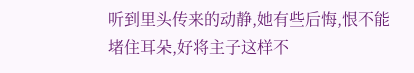听到里头传来的动静,她有些后悔,恨不能堵住耳朵,好将主子这样不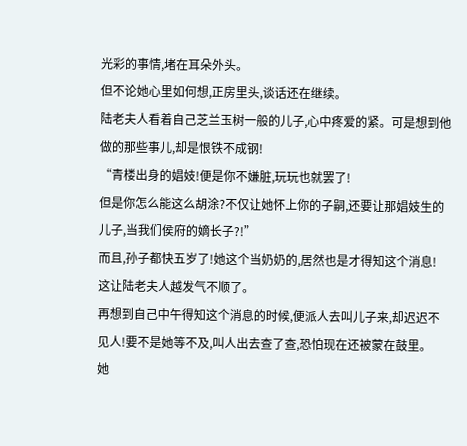光彩的事情,堵在耳朵外头。
但不论她心里如何想,正房里头,谈话还在继续。
陆老夫人看着自己芝兰玉树一般的儿子,心中疼爱的紧。可是想到他做的那些事儿,却是恨铁不成钢!
“青楼出身的娼妓!便是你不嫌脏,玩玩也就罢了!
但是你怎么能这么胡涂?不仅让她怀上你的子嗣,还要让那娼妓生的儿子,当我们侯府的嫡长子?!”
而且,孙子都快五岁了!她这个当奶奶的,居然也是才得知这个消息!
这让陆老夫人越发气不顺了。
再想到自己中午得知这个消息的时候,便派人去叫儿子来,却迟迟不见人!要不是她等不及,叫人出去查了查,恐怕现在还被蒙在鼓里。
她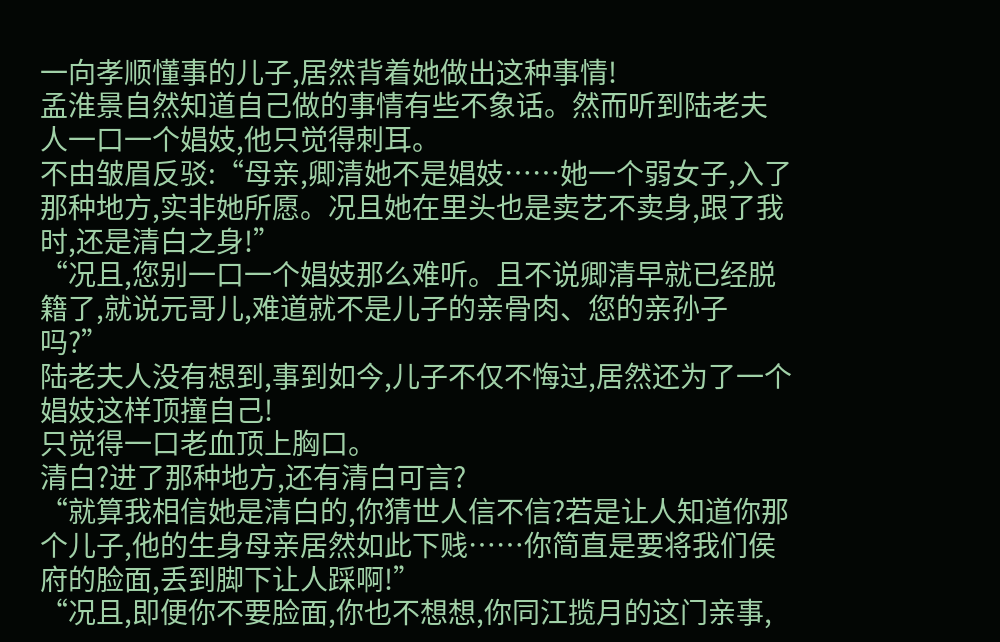一向孝顺懂事的儿子,居然背着她做出这种事情!
孟淮景自然知道自己做的事情有些不象话。然而听到陆老夫人一口一个娼妓,他只觉得刺耳。
不由皱眉反驳:“母亲,卿清她不是娼妓……她一个弱女子,入了那种地方,实非她所愿。况且她在里头也是卖艺不卖身,跟了我时,还是清白之身!”
“况且,您别一口一个娼妓那么难听。且不说卿清早就已经脱籍了,就说元哥儿,难道就不是儿子的亲骨肉、您的亲孙子吗?”
陆老夫人没有想到,事到如今,儿子不仅不悔过,居然还为了一个娼妓这样顶撞自己!
只觉得一口老血顶上胸口。
清白?进了那种地方,还有清白可言?
“就算我相信她是清白的,你猜世人信不信?若是让人知道你那个儿子,他的生身母亲居然如此下贱……你简直是要将我们侯府的脸面,丢到脚下让人踩啊!”
“况且,即便你不要脸面,你也不想想,你同江揽月的这门亲事,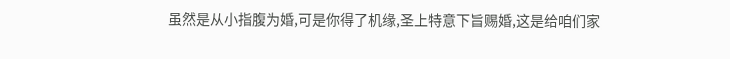虽然是从小指腹为婚,可是你得了机缘,圣上特意下旨赐婚,这是给咱们家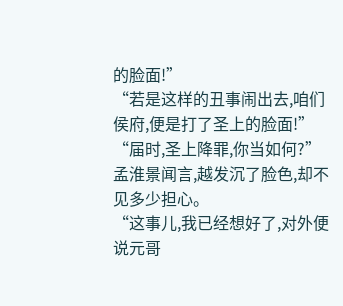的脸面!”
“若是这样的丑事闹出去,咱们侯府,便是打了圣上的脸面!”
“届时,圣上降罪,你当如何?”
孟淮景闻言,越发沉了脸色,却不见多少担心。
“这事儿,我已经想好了,对外便说元哥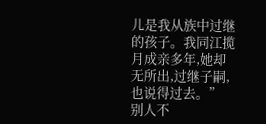儿是我从族中过继的孩子。我同江揽月成亲多年,她却无所出,过继子嗣,也说得过去。”
别人不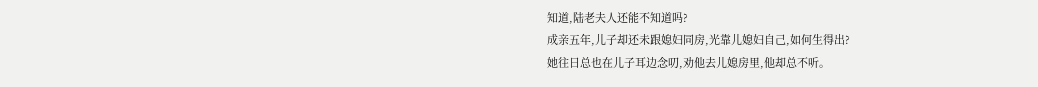知道,陆老夫人还能不知道吗?
成亲五年,儿子却还未跟媳妇同房,光靠儿媳妇自己,如何生得出?
她往日总也在儿子耳边念叨,劝他去儿媳房里,他却总不听。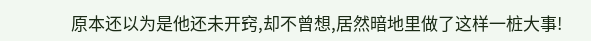原本还以为是他还未开窍,却不曾想,居然暗地里做了这样一桩大事!